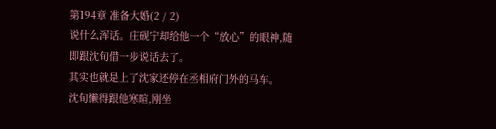第194章 准备大婚(2 / 2)
说什么浑话。庄砚宁却给他一个“放心”的眼神,随即跟沈旬借一步说话去了。
其实也就是上了沈家还停在丞相府门外的马车。
沈旬懒得跟他寒暄,刚坐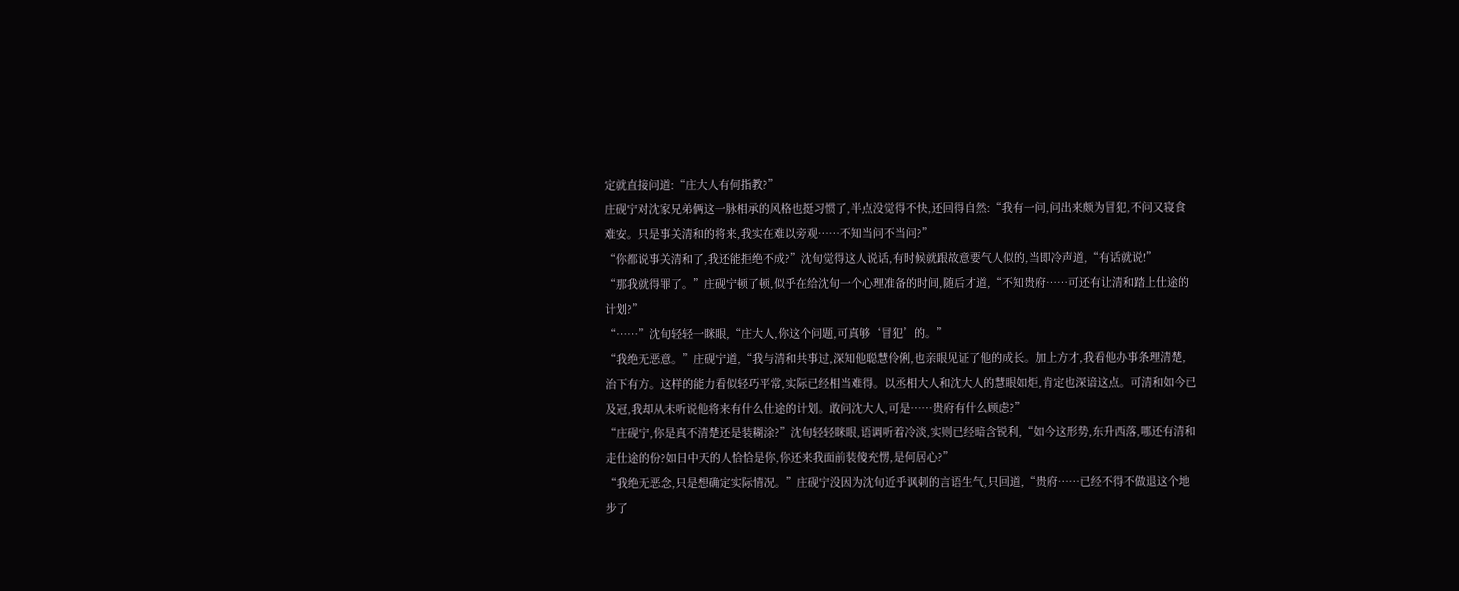定就直接问道:“庄大人有何指教?”
庄砚宁对沈家兄弟俩这一脉相承的风格也挺习惯了,半点没觉得不快,还回得自然:“我有一问,问出来颇为冒犯,不问又寝食难安。只是事关清和的将来,我实在难以旁观……不知当问不当问?”
“你都说事关清和了,我还能拒绝不成?”沈旬觉得这人说话,有时候就跟故意要气人似的,当即冷声道,“有话就说!”
“那我就得罪了。”庄砚宁顿了顿,似乎在给沈旬一个心理准备的时间,随后才道,“不知贵府……可还有让清和踏上仕途的计划?”
“……”沈旬轻轻一眯眼,“庄大人,你这个问题,可真够‘冒犯’的。”
“我绝无恶意。”庄砚宁道,“我与清和共事过,深知他聪慧伶俐,也亲眼见证了他的成长。加上方才,我看他办事条理清楚,治下有方。这样的能力看似轻巧平常,实际已经相当难得。以丞相大人和沈大人的慧眼如炬,肯定也深谙这点。可清和如今已及冠,我却从未听说他将来有什么仕途的计划。敢问沈大人,可是……贵府有什么顾虑?”
“庄砚宁,你是真不清楚还是装糊涂?”沈旬轻轻眯眼,语调听着冷淡,实则已经暗含锐利,“如今这形势,东升西落,哪还有清和走仕途的份?如日中天的人恰恰是你,你还来我面前装傻充愣,是何居心?”
“我绝无恶念,只是想确定实际情况。”庄砚宁没因为沈旬近乎讽刺的言语生气,只回道,“贵府……已经不得不做退这个地步了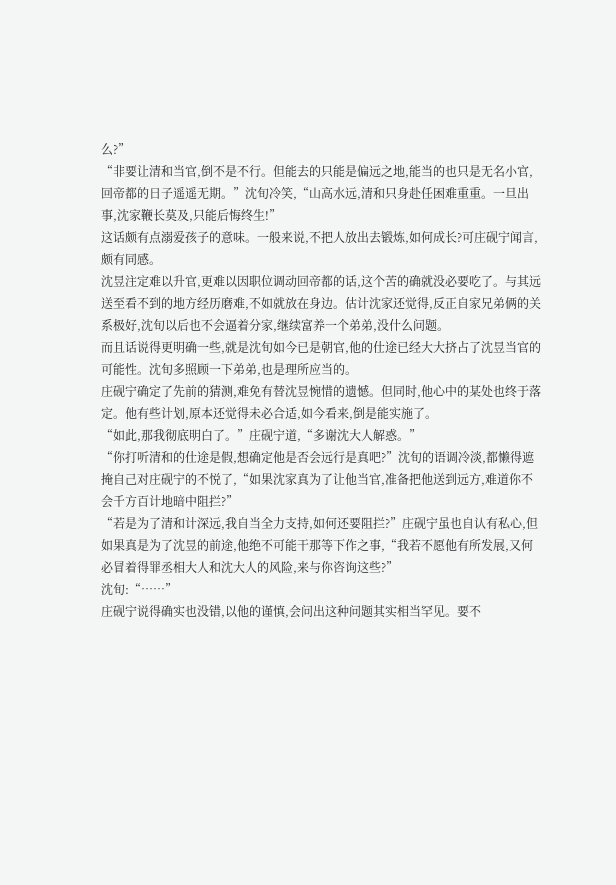么?”
“非要让清和当官,倒不是不行。但能去的只能是偏远之地,能当的也只是无名小官,回帝都的日子遥遥无期。”沈旬冷笑,“山高水远,清和只身赴任困难重重。一旦出事,沈家鞭长莫及,只能后悔终生!”
这话颇有点溺爱孩子的意味。一般来说,不把人放出去锻炼,如何成长?可庄砚宁闻言,颇有同感。
沈昱注定难以升官,更难以因职位调动回帝都的话,这个苦的确就没必要吃了。与其远送至看不到的地方经历磨难,不如就放在身边。估计沈家还觉得,反正自家兄弟俩的关系极好,沈旬以后也不会逼着分家,继续富养一个弟弟,没什么问题。
而且话说得更明确一些,就是沈旬如今已是朝官,他的仕途已经大大挤占了沈昱当官的可能性。沈旬多照顾一下弟弟,也是理所应当的。
庄砚宁确定了先前的猜测,难免有替沈昱惋惜的遗憾。但同时,他心中的某处也终于落定。他有些计划,原本还觉得未必合适,如今看来,倒是能实施了。
“如此,那我彻底明白了。”庄砚宁道,“多谢沈大人解惑。”
“你打听清和的仕途是假,想确定他是否会远行是真吧?”沈旬的语调冷淡,都懒得遮掩自己对庄砚宁的不悦了,“如果沈家真为了让他当官,准备把他送到远方,难道你不会千方百计地暗中阻拦?”
“若是为了清和计深远,我自当全力支持,如何还要阻拦?”庄砚宁虽也自认有私心,但如果真是为了沈昱的前途,他绝不可能干那等下作之事,“我若不愿他有所发展,又何必冒着得罪丞相大人和沈大人的风险,来与你咨询这些?”
沈旬:“……”
庄砚宁说得确实也没错,以他的谨慎,会问出这种问题其实相当罕见。要不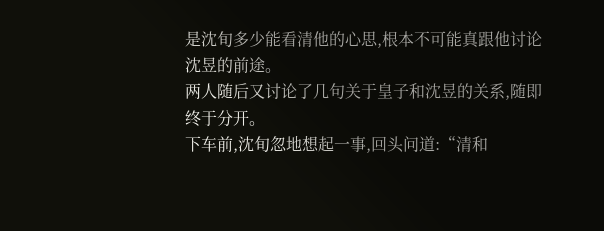是沈旬多少能看清他的心思,根本不可能真跟他讨论沈昱的前途。
两人随后又讨论了几句关于皇子和沈昱的关系,随即终于分开。
下车前,沈旬忽地想起一事,回头问道:“清和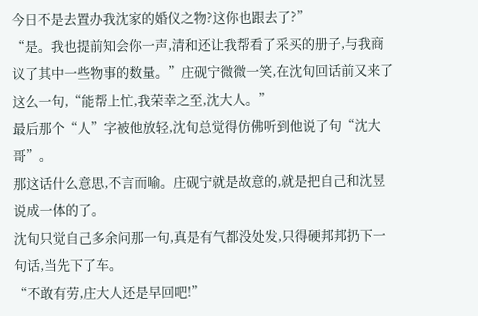今日不是去置办我沈家的婚仪之物?这你也跟去了?”
“是。我也提前知会你一声,清和还让我帮看了采买的册子,与我商议了其中一些物事的数量。”庄砚宁微微一笑,在沈旬回话前又来了这么一句,“能帮上忙,我荣幸之至,沈大人。”
最后那个“人”字被他放轻,沈旬总觉得仿佛听到他说了句“沈大哥”。
那这话什么意思,不言而喻。庄砚宁就是故意的,就是把自己和沈昱说成一体的了。
沈旬只觉自己多余问那一句,真是有气都没处发,只得硬邦邦扔下一句话,当先下了车。
“不敢有劳,庄大人还是早回吧!”